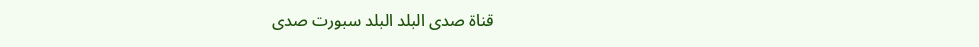قناة صدى البلد البلد سبورت صدى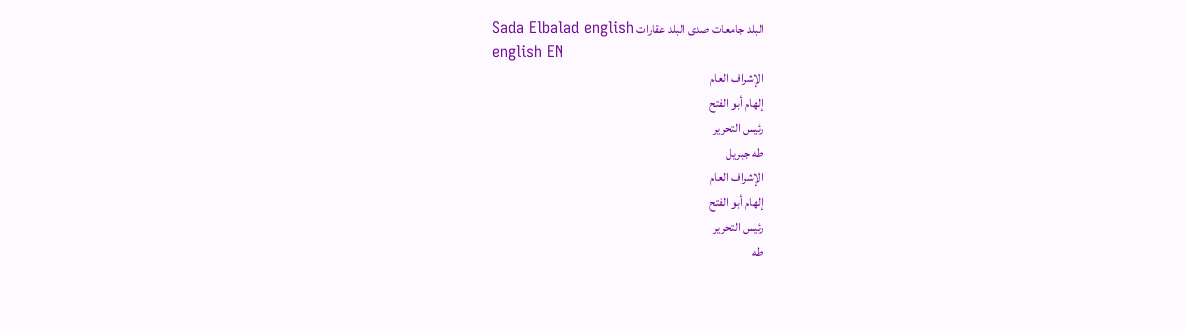البلد جامعات صدى البلد عقارات Sada Elbalad english
english EN
الإشراف العام
إلهام أبو الفتح
رئيس التحرير
طه جبريل
الإشراف العام
إلهام أبو الفتح
رئيس التحرير
طه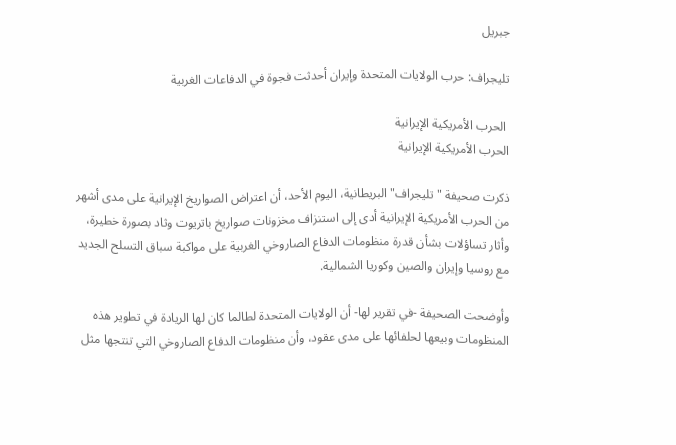جبريل

تليجراف: حرب الولايات المتحدة وإيران أحدثت فجوة في الدفاعات الغربية

 الحرب الأمريكية الإيرانية
الحرب الأمريكية الإيرانية

ذكرت صحيفة "تليجراف" البريطانية، اليوم الأحد، أن اعتراض الصواريخ الإيرانية على مدى أشهر من الحرب الأمريكية الإيرانية أدى إلى استنزاف مخزونات صواريخ باتريوت وثاد بصورة خطيرة، وأثار تساؤلات بشأن قدرة منظومات الدفاع الصاروخي الغربية على مواكبة سباق التسلح الجديد مع روسيا وإيران والصين وكوريا الشمالية.

وأوضحت الصحيفة -في تقرير لها- أن الولايات المتحدة لطالما كان لها الريادة في تطوير هذه المنظومات وبيعها لحلفائها على مدى عقود، وأن منظومات الدفاع الصاروخي التي تنتجها مثل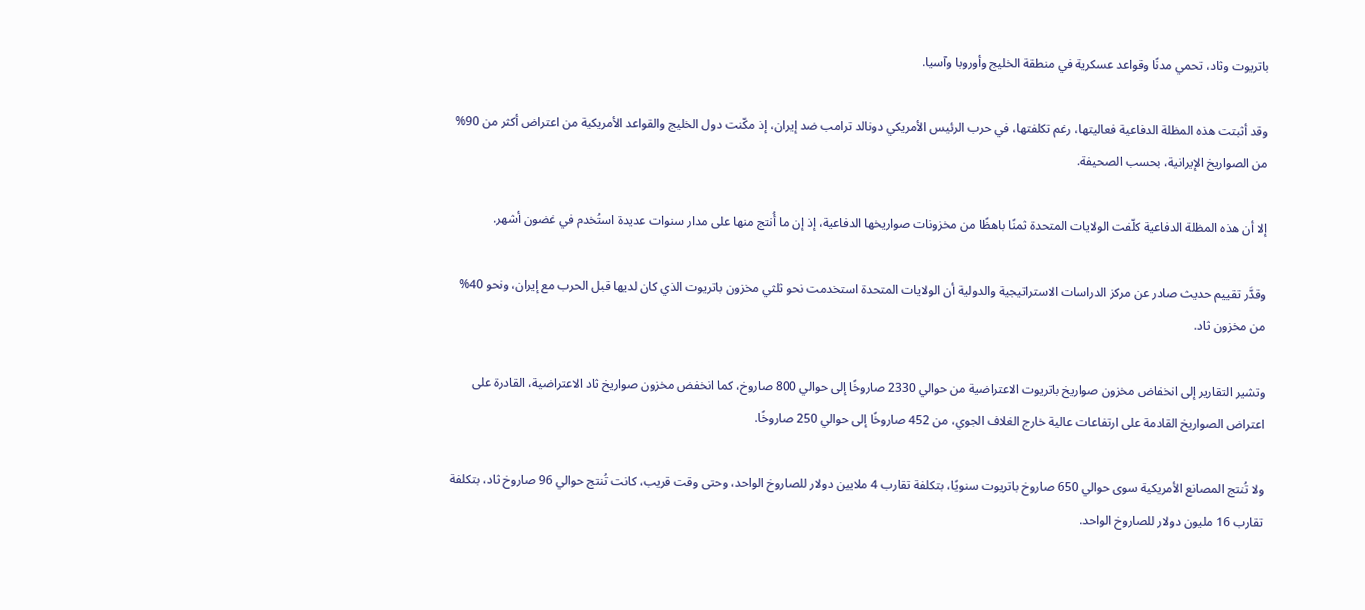باتريوت وثاد، تحمي مدنًا وقواعد عسكرية في منطقة الخليج وأوروبا وآسيا.

وقد أثبتت هذه المظلة الدفاعية فعاليتها، رغم تكلفتها، في حرب الرئيس الأمريكي دونالد ترامب ضد إيران، إذ مكّنت دول الخليج والقواعد الأمريكية من اعتراض أكثر من 90% من الصواريخ الإيرانية، بحسب الصحيفة.

إلا أن هذه المظلة الدفاعية كلّفت الولايات المتحدة ثمنًا باهظًا من مخزونات صواريخها الدفاعية، إذ إن ما أُنتج منها على مدار سنوات عديدة استُخدم في غضون أشهر.

وقدَّر تقييم حديث صادر عن مركز الدراسات الاستراتيجية والدولية أن الولايات المتحدة استخدمت نحو ثلثي مخزون باتريوت الذي كان لديها قبل الحرب مع إيران، ونحو 40% من مخزون ثاد.

وتشير التقارير إلى انخفاض مخزون صواريخ باتريوت الاعتراضية من حوالي 2330 صاروخًا إلى حوالي 800 صاروخ، كما انخفض مخزون صواريخ ثاد الاعتراضية، القادرة على اعتراض الصواريخ القادمة على ارتفاعات عالية خارج الغلاف الجوي، من 452 صاروخًا إلى حوالي 250 صاروخًا.

ولا تُنتج المصانع الأمريكية سوى حوالي 650 صاروخ باتريوت سنويًا، بتكلفة تقارب 4 ملايين دولار للصاروخ الواحد، وحتى وقت قريب، كانت تُنتج حوالي 96 صاروخ ثاد، بتكلفة تقارب 16 مليون دولار للصاروخ الواحد.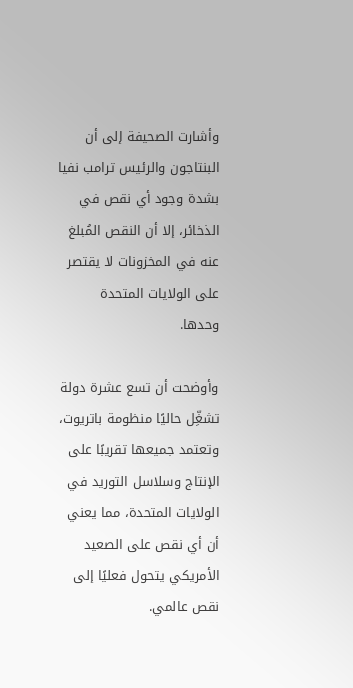وأشارت الصحيفة إلى أن البنتاجون والرئيس ترامب نفيا بشدة وجود أي نقص في الذخائر، إلا أن النقص المُبلغ عنه في المخزونات لا يقتصر على الولايات المتحدة وحدها.

وأوضحت أن تسع عشرة دولة تشغِّل حاليًا منظومة باتريوت، وتعتمد جميعها تقريبًا على الإنتاج وسلاسل التوريد في الولايات المتحدة، مما يعني أن أي نقص على الصعيد الأمريكي يتحول فعليًا إلى نقص عالمي.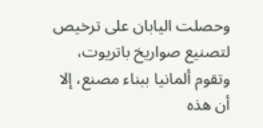وحصلت اليابان على ترخيص لتصنيع صواريخ باتريوت، وتقوم ألمانيا ببناء مصنع، إلا أن هذه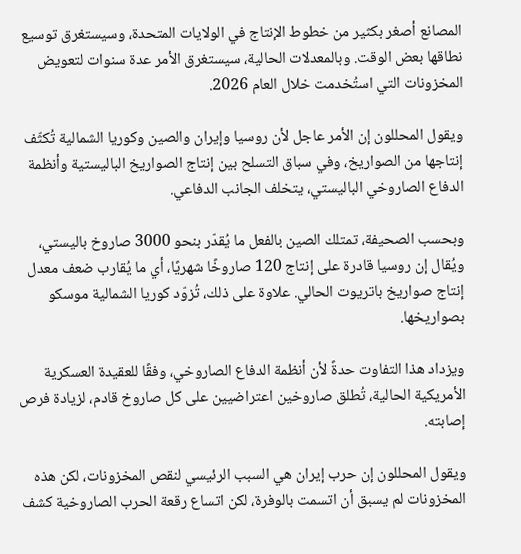المصانع أصغر بكثير من خطوط الإنتاج في الولايات المتحدة، وسيستغرق توسيع نطاقها بعض الوقت. وبالمعدلات الحالية، سيستغرق الأمر عدة سنوات لتعويض المخزونات التي استُخدمت خلال العام 2026.

ويقول المحللون إن الأمر عاجل لأن روسيا وإيران والصين وكوريا الشمالية تُكثّف إنتاجها من الصواريخ، وفي سباق التسلح بين إنتاج الصواريخ الباليستية وأنظمة الدفاع الصاروخي الباليستي، يتخلف الجانب الدفاعي.

وبحسب الصحيفة، تمتلك الصين بالفعل ما يُقدّر بنحو 3000 صاروخ باليستي، ويُقال إن روسيا قادرة على إنتاج 120 صاروخًا شهريًا، أي ما يُقارب ضعف معدل إنتاج صواريخ باتريوت الحالي. علاوة على ذلك، تُزوّد كوريا الشمالية موسكو بصواريخها.

ويزداد هذا التفاوت حدةً لأن أنظمة الدفاع الصاروخي، وفقًا للعقيدة العسكرية الأمريكية الحالية، تُطلق صاروخين اعتراضيين على كل صاروخ قادم، لزيادة فرص إصابته.

ويقول المحللون إن حرب إيران هي السبب الرئيسي لنقص المخزونات، لكن هذه المخزونات لم يسبق أن اتسمت بالوفرة، لكن اتساع رقعة الحرب الصاروخية كشف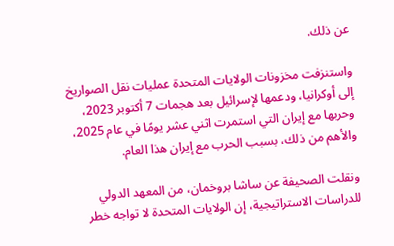عن ذلك.

واستنزفت مخزونات الولايات المتحدة عمليات نقل الصواريخ إلى أوكرانيا، ودعمها لإسرائيل بعد هجمات 7 أكتوبر 2023، وحربها مع إيران التي استمرت اثني عشر يومًا في عام 2025، والأهم من ذلك، بسبب الحرب مع إيران هذا العام.

ونقلت الصحيفة عن ساشا بروخمان، من المعهد الدولي للدراسات الاستراتيجية، إن الولايات المتحدة لا تواجه خطر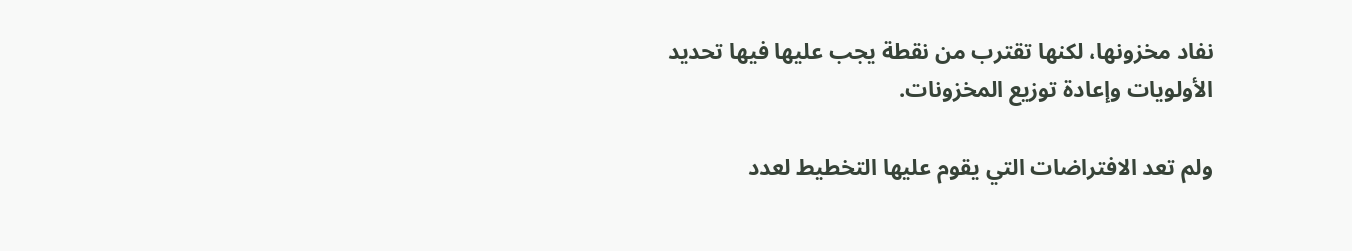نفاد مخزونها، لكنها تقترب من نقطة يجب عليها فيها تحديد الأولويات وإعادة توزيع المخزونات.

ولم تعد الافتراضات التي يقوم عليها التخطيط لعدد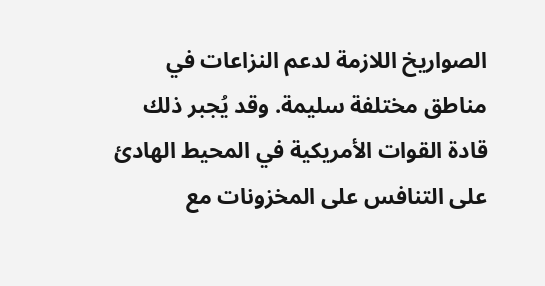الصواريخ اللازمة لدعم النزاعات في مناطق مختلفة سليمة. وقد يُجبر ذلك قادة القوات الأمريكية في المحيط الهادئ على التنافس على المخزونات مع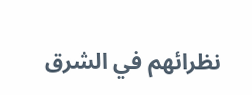نظرائهم في الشرق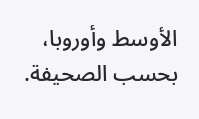الأوسط وأوروبا، بحسب الصحيفة.